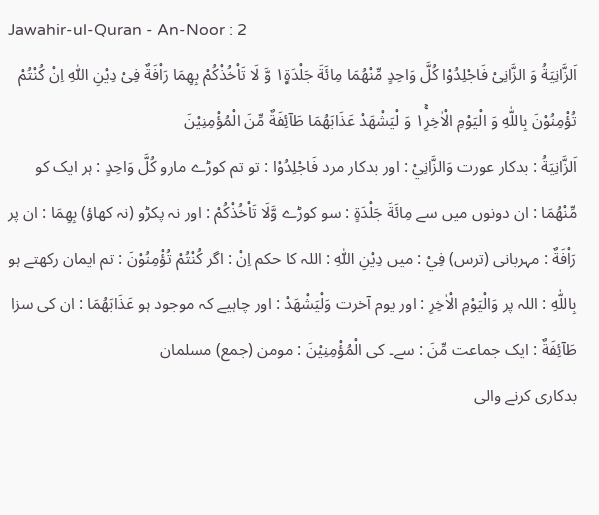Jawahir-ul-Quran - An-Noor : 2
اَلزَّانِیَةُ وَ الزَّانِیْ فَاجْلِدُوْا كُلَّ وَاحِدٍ مِّنْهُمَا مِائَةَ جَلْدَةٍ١۪ وَّ لَا تَاْخُذْكُمْ بِهِمَا رَاْفَةٌ فِیْ دِیْنِ اللّٰهِ اِنْ كُنْتُمْ تُؤْمِنُوْنَ بِاللّٰهِ وَ الْیَوْمِ الْاٰخِرِ١ۚ وَ لْیَشْهَدْ عَذَابَهُمَا طَآئِفَةٌ مِّنَ الْمُؤْمِنِیْنَ
اَلزَّانِيَةُ : بدکار عورت وَالزَّانِيْ : اور بدکار مرد فَاجْلِدُوْا : تو تم کوڑے مارو كُلَّ وَاحِدٍ : ہر ایک کو مِّنْهُمَا : ان دونوں میں سے مِائَةَ جَلْدَةٍ : سو کوڑے وَّلَا تَاْخُذْكُمْ : اور نہ پکڑو (نہ کھاؤ) بِهِمَا : ان پر رَاْفَةٌ : مہربانی (ترس) فِيْ : میں دِيْنِ اللّٰهِ : اللہ کا حکم اِنْ : اگر كُنْتُمْ تُؤْمِنُوْنَ : تم ایمان رکھتے ہو بِاللّٰهِ : اللہ پر وَالْيَوْمِ الْاٰخِرِ : اور یوم آخرت وَلْيَشْهَدْ : اور چاہیے کہ موجود ہو عَذَابَهُمَا : ان کی سزا طَآئِفَةٌ : ایک جماعت مِّنَ : سے۔ کی الْمُؤْمِنِيْنَ : مومن (جمع) مسلمان
بدکاری کرنے والی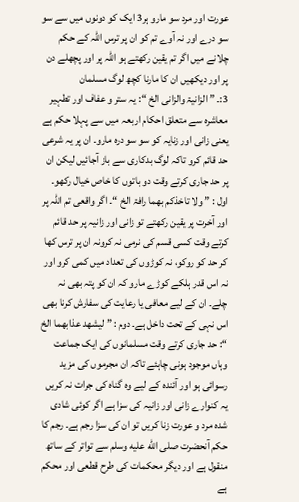عورت اور مرد سو مارو ہر3 ایک کو دونوں میں سے سو سو درے اور نہ آوے تم کو ان پر ترس اللہ کے حکم چلانے میں اگر تم یقین رکھتے ہو اللہ پر اور پچھلے دن پر اور دیکھیں ان کا مارنا کچھ لوگ مسلمان
3:۔ ” الزانیۃ والزانی الخ “: یہ ستر و عفاف اور تطہیر معاشرہ سے متعلق احکام اربعہ میں سے پہلا حکم ہے یعنی زانی اور زنایہ کو سو سو درہ مارو۔ ان پر یہ شرعی حد قائم کرو تاکہ لوگ بدکاری سے باز آجائیں لیکن ان پر حد جاری کرتے وقت دو باتوں کا خاص خیال رکھو۔ اول : ” ولا تاخذکم بھما رافۃ الخ “۔ اگر واقعی تم اللہ پر اور آخرت پر یقین رکھتے تو زانی اور زانیہ پر حد قائم کرتے وقت کسی قسم کی نرمی نہ کرونہ ان پر ترس کھا کر حد کو روکو، نہ کوڑوں کی تعداد میں کمی کرو اور نہ اس قدر ہلکے کوڑے مارو کہ ان کو پتہ بھی نہ چلے۔ ان کے لیے معافی یا رعایت کی سفارش کرنا بھی اس نہی کے تحت داخل ہے۔ دوم : ” لیشھد عذابھما الخ “: حد جاری کرتے وقت مسلمانوں کی ایک جماعت وہاں موجود ہونی چاہئے تاکہ ان مجرموں کی مزید رسوائی ہو اور آئندہ کے لیے وہ گناہ کی جرات نہ کریں یہ کنوارے زانی اور زانیہ کی سزا ہے اگر کوئی شادی شدہ مرد و عورت زنا کریں تو ان کی سزا رجم ہے۔ رجم کا حکم آنحضرت صلى الله عليه وسلم سے تواتر کے ساتھ منقول ہے اور دیگر محکمات کی طرح قطعی اور محکم ہے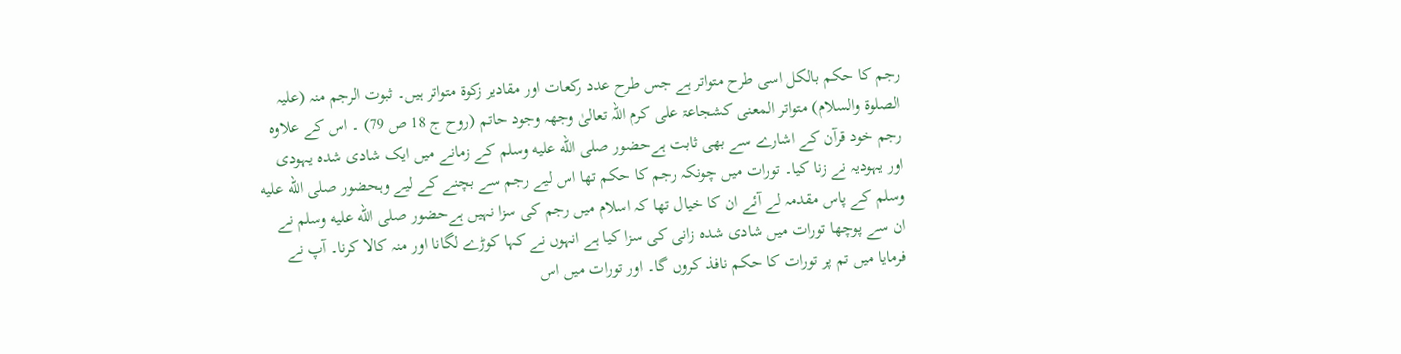رجم کا حکم بالکل اسی طرح متواتر ہے جس طرح عدد رکعات اور مقادیر زکوۃ متواتر ہیں۔ ثبوت الرجم منہ (علیہ الصلوۃ والسلام) متواتر المعنی کشجاعۃ علی کرم اللہ تعالیٰ وجھہ وجود حاتم (روح ج 18 ص 79) ۔ اس کے علاوہ رجم خود قرآن کے اشارے سے بھی ثابت ہےحضور صلى الله عليه وسلم کے زمانے میں ایک شادی شدہ یہودی اور یہودیہ نے زنا کیا۔ تورات میں چونکہ رجم کا حکم تھا اس لیے رجم سے بچنے کے لیے وہحضور صلى الله عليه وسلم کے پاس مقدمہ لے آئے ان کا خیال تھا کہ اسلام میں رجم کی سزا نہیں ہےحضور صلى الله عليه وسلم نے ان سے پوچھا تورات میں شادی شدہ زانی کی سزا کیا ہے انہوں نے کہا کوڑے لگانا اور منہ کالا کرنا۔ آپ نے فرمایا میں تم پر تورات کا حکم نافذ کروں گا۔ اور تورات میں اس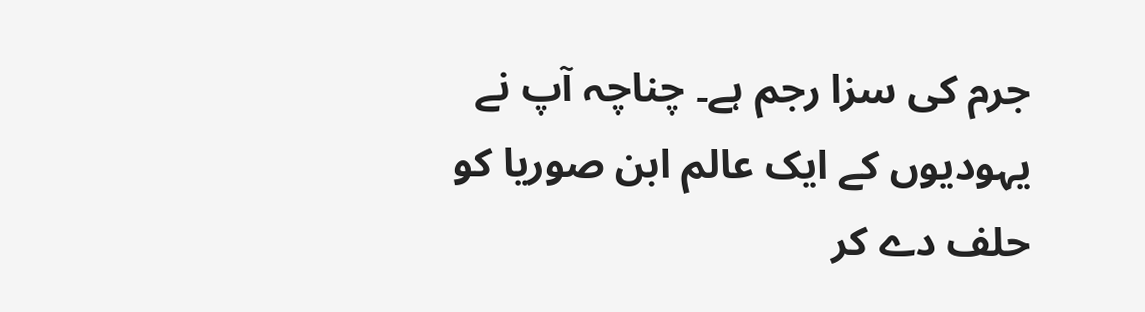جرم کی سزا رجم ہے۔ چناچہ آپ نے یہودیوں کے ایک عالم ابن صوریا کو حلف دے کر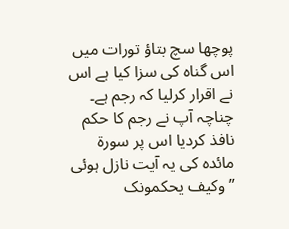پوچھا سچ بتاؤ تورات میں اس گناہ کی سزا کیا ہے اس نے اقرار کرلیا کہ رجم ہے۔ چناچہ آپ نے رجم کا حکم نافذ کردیا اس پر سورة مائدہ کی یہ آیت نازل ہوئی ” وکیف یحکمونک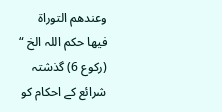وعندھم التوراۃ فیھا حکم اللہ الخ “ (رکوع 6) گذشتہ شرائع کے احکام کو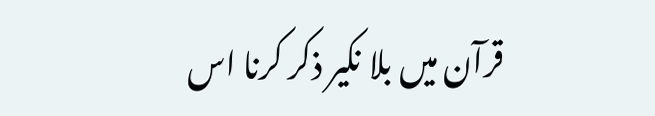قرآن میں بلا نکیر ذکر کرنا اس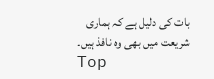بات کی دلیل ہے کہ ہماری شریعت میں بھی وہ نافذ ہیں۔
Top